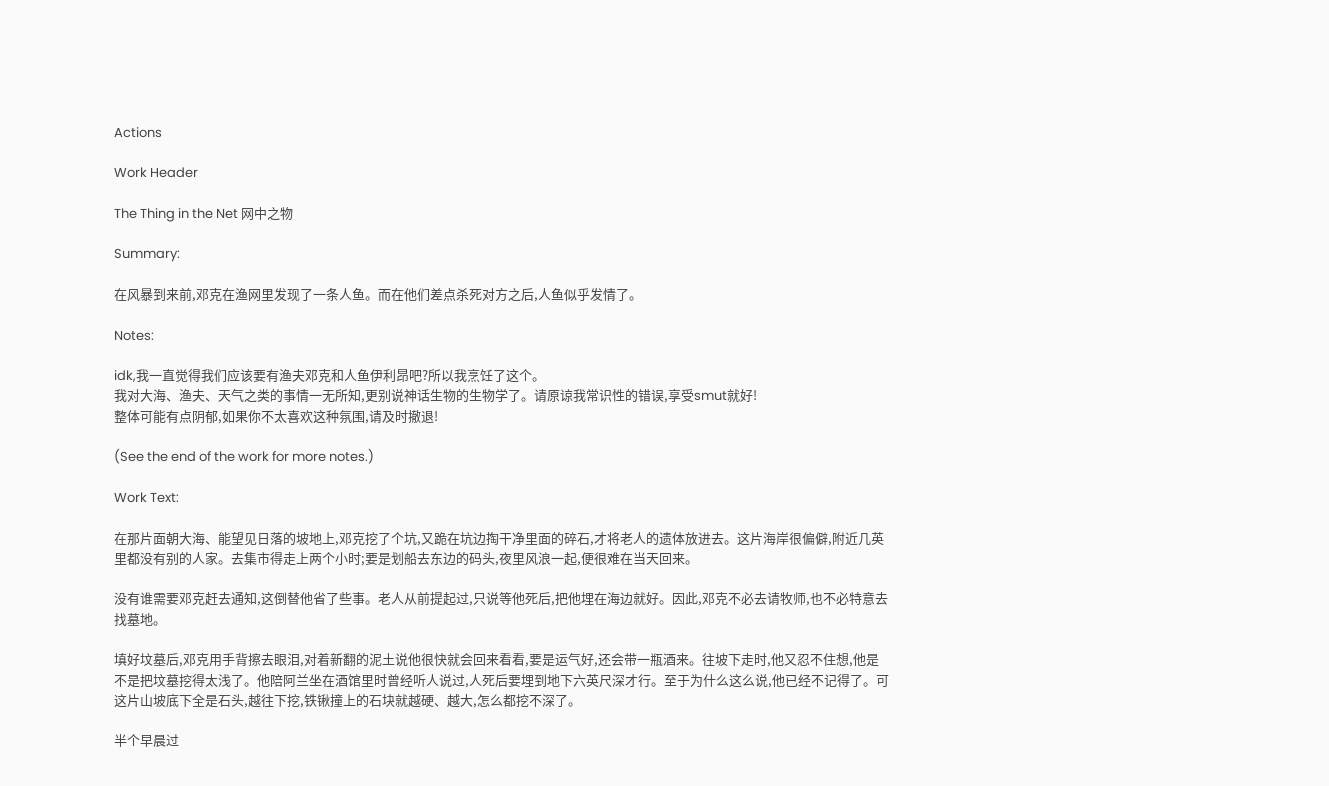Actions

Work Header

The Thing in the Net 网中之物

Summary:

在风暴到来前,邓克在渔网里发现了一条人鱼。而在他们差点杀死对方之后,人鱼似乎发情了。

Notes:

idk,我一直觉得我们应该要有渔夫邓克和人鱼伊利昂吧?所以我烹饪了这个。
我对大海、渔夫、天气之类的事情一无所知,更别说神话生物的生物学了。请原谅我常识性的错误,享受smut就好!
整体可能有点阴郁,如果你不太喜欢这种氛围,请及时撤退!

(See the end of the work for more notes.)

Work Text:

在那片面朝大海、能望见日落的坡地上,邓克挖了个坑,又跪在坑边掏干净里面的碎石,才将老人的遗体放进去。这片海岸很偏僻,附近几英里都没有别的人家。去集市得走上两个小时;要是划船去东边的码头,夜里风浪一起,便很难在当天回来。

没有谁需要邓克赶去通知,这倒替他省了些事。老人从前提起过,只说等他死后,把他埋在海边就好。因此,邓克不必去请牧师,也不必特意去找墓地。

填好坟墓后,邓克用手背擦去眼泪,对着新翻的泥土说他很快就会回来看看,要是运气好,还会带一瓶酒来。往坡下走时,他又忍不住想,他是不是把坟墓挖得太浅了。他陪阿兰坐在酒馆里时曾经听人说过,人死后要埋到地下六英尺深才行。至于为什么这么说,他已经不记得了。可这片山坡底下全是石头,越往下挖,铁锹撞上的石块就越硬、越大,怎么都挖不深了。

半个早晨过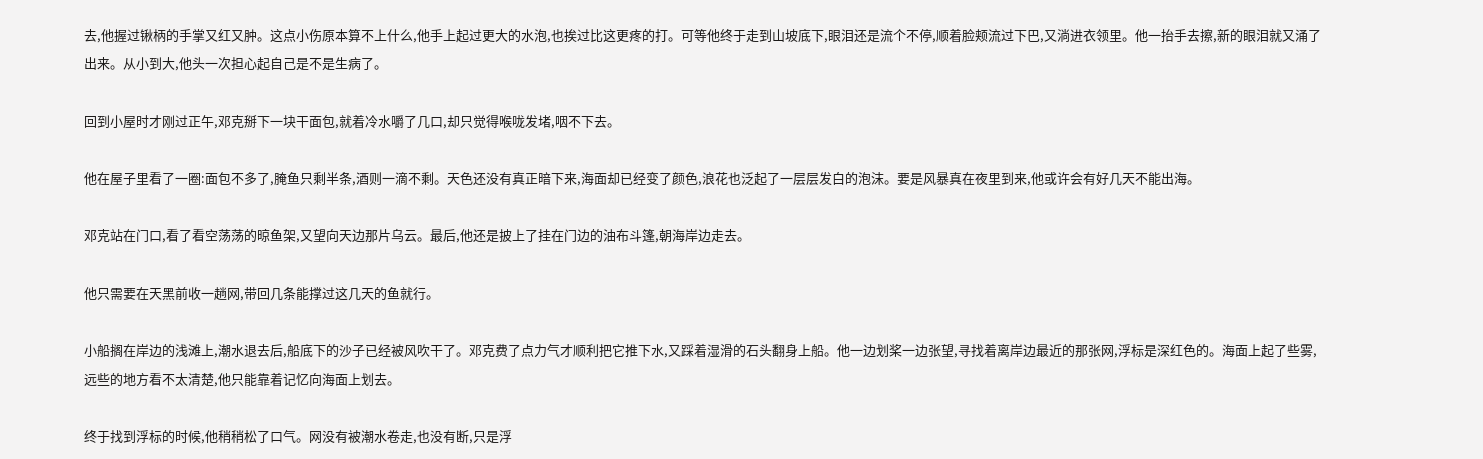去,他握过锹柄的手掌又红又肿。这点小伤原本算不上什么,他手上起过更大的水泡,也挨过比这更疼的打。可等他终于走到山坡底下,眼泪还是流个不停,顺着脸颊流过下巴,又淌进衣领里。他一抬手去擦,新的眼泪就又涌了出来。从小到大,他头一次担心起自己是不是生病了。

回到小屋时才刚过正午,邓克掰下一块干面包,就着冷水嚼了几口,却只觉得喉咙发堵,咽不下去。

他在屋子里看了一圈:面包不多了,腌鱼只剩半条,酒则一滴不剩。天色还没有真正暗下来,海面却已经变了颜色,浪花也泛起了一层层发白的泡沫。要是风暴真在夜里到来,他或许会有好几天不能出海。

邓克站在门口,看了看空荡荡的晾鱼架,又望向天边那片乌云。最后,他还是披上了挂在门边的油布斗篷,朝海岸边走去。

他只需要在天黑前收一趟网,带回几条能撑过这几天的鱼就行。

小船搁在岸边的浅滩上,潮水退去后,船底下的沙子已经被风吹干了。邓克费了点力气才顺利把它推下水,又踩着湿滑的石头翻身上船。他一边划桨一边张望,寻找着离岸边最近的那张网,浮标是深红色的。海面上起了些雾,远些的地方看不太清楚,他只能靠着记忆向海面上划去。

终于找到浮标的时候,他稍稍松了口气。网没有被潮水卷走,也没有断,只是浮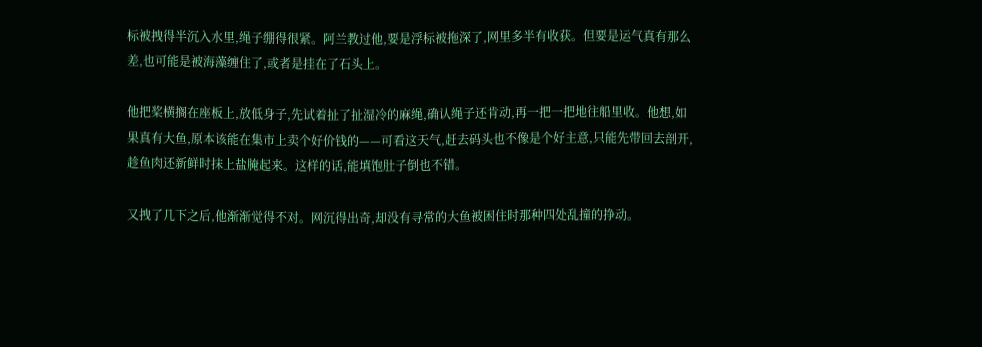标被拽得半沉入水里,绳子绷得很紧。阿兰教过他,要是浮标被拖深了,网里多半有收获。但要是运气真有那么差,也可能是被海藻缠住了,或者是挂在了石头上。

他把桨横搁在座板上,放低身子,先试着扯了扯湿冷的麻绳,确认绳子还肯动,再一把一把地往船里收。他想,如果真有大鱼,原本该能在集市上卖个好价钱的——可看这天气,赶去码头也不像是个好主意,只能先带回去剖开,趁鱼肉还新鲜时抹上盐腌起来。这样的话,能填饱肚子倒也不错。

又拽了几下之后,他渐渐觉得不对。网沉得出奇,却没有寻常的大鱼被困住时那种四处乱撞的挣动。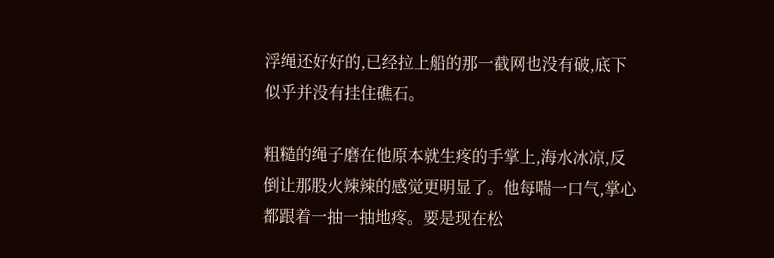浮绳还好好的,已经拉上船的那一截网也没有破,底下似乎并没有挂住礁石。

粗糙的绳子磨在他原本就生疼的手掌上,海水冰凉,反倒让那股火辣辣的感觉更明显了。他每喘一口气,掌心都跟着一抽一抽地疼。要是现在松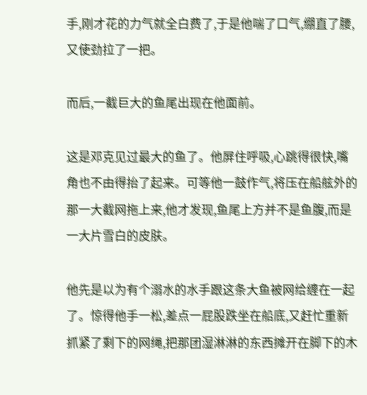手,刚才花的力气就全白费了,于是他喘了口气,绷直了腰,又使劲拉了一把。

而后,一截巨大的鱼尾出现在他面前。

这是邓克见过最大的鱼了。他屏住呼吸,心跳得很快,嘴角也不由得抬了起来。可等他一鼓作气,将压在船舷外的那一大截网拖上来,他才发现,鱼尾上方并不是鱼腹,而是一大片雪白的皮肤。

他先是以为有个溺水的水手跟这条大鱼被网给缠在一起了。惊得他手一松,差点一屁股跌坐在船底,又赶忙重新抓紧了剩下的网绳,把那团湿淋淋的东西摊开在脚下的木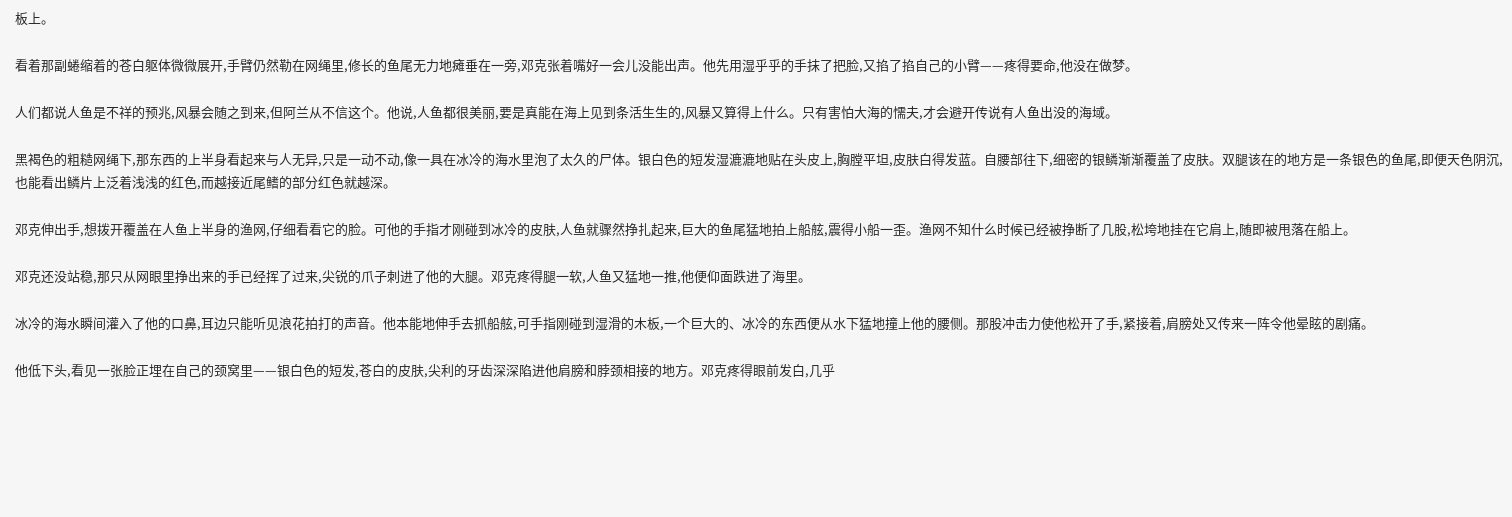板上。

看着那副蜷缩着的苍白躯体微微展开,手臂仍然勒在网绳里,修长的鱼尾无力地瘫垂在一旁,邓克张着嘴好一会儿没能出声。他先用湿乎乎的手抹了把脸,又掐了掐自己的小臂——疼得要命,他没在做梦。

人们都说人鱼是不祥的预兆,风暴会随之到来,但阿兰从不信这个。他说,人鱼都很美丽,要是真能在海上见到条活生生的,风暴又算得上什么。只有害怕大海的懦夫,才会避开传说有人鱼出没的海域。

黑褐色的粗糙网绳下,那东西的上半身看起来与人无异,只是一动不动,像一具在冰冷的海水里泡了太久的尸体。银白色的短发湿漉漉地贴在头皮上,胸膛平坦,皮肤白得发蓝。自腰部往下,细密的银鳞渐渐覆盖了皮肤。双腿该在的地方是一条银色的鱼尾,即便天色阴沉,也能看出鳞片上泛着浅浅的红色,而越接近尾鳍的部分红色就越深。

邓克伸出手,想拨开覆盖在人鱼上半身的渔网,仔细看看它的脸。可他的手指才刚碰到冰冷的皮肤,人鱼就骤然挣扎起来,巨大的鱼尾猛地拍上船舷,震得小船一歪。渔网不知什么时候已经被挣断了几股,松垮地挂在它肩上,随即被甩落在船上。

邓克还没站稳,那只从网眼里挣出来的手已经挥了过来,尖锐的爪子刺进了他的大腿。邓克疼得腿一软,人鱼又猛地一推,他便仰面跌进了海里。

冰冷的海水瞬间灌入了他的口鼻,耳边只能听见浪花拍打的声音。他本能地伸手去抓船舷,可手指刚碰到湿滑的木板,一个巨大的、冰冷的东西便从水下猛地撞上他的腰侧。那股冲击力使他松开了手,紧接着,肩膀处又传来一阵令他晕眩的剧痛。

他低下头,看见一张脸正埋在自己的颈窝里——银白色的短发,苍白的皮肤,尖利的牙齿深深陷进他肩膀和脖颈相接的地方。邓克疼得眼前发白,几乎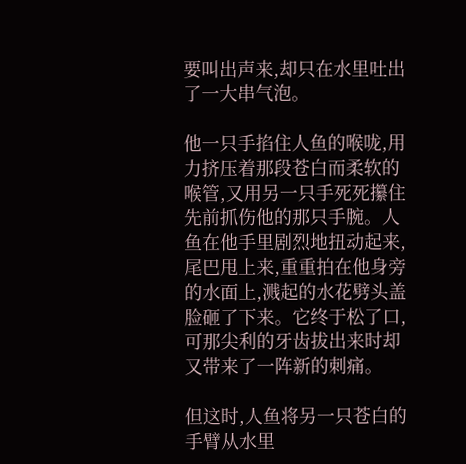要叫出声来,却只在水里吐出了一大串气泡。

他一只手掐住人鱼的喉咙,用力挤压着那段苍白而柔软的喉管,又用另一只手死死攥住先前抓伤他的那只手腕。人鱼在他手里剧烈地扭动起来,尾巴甩上来,重重拍在他身旁的水面上,溅起的水花劈头盖脸砸了下来。它终于松了口,可那尖利的牙齿拔出来时却又带来了一阵新的刺痛。

但这时,人鱼将另一只苍白的手臂从水里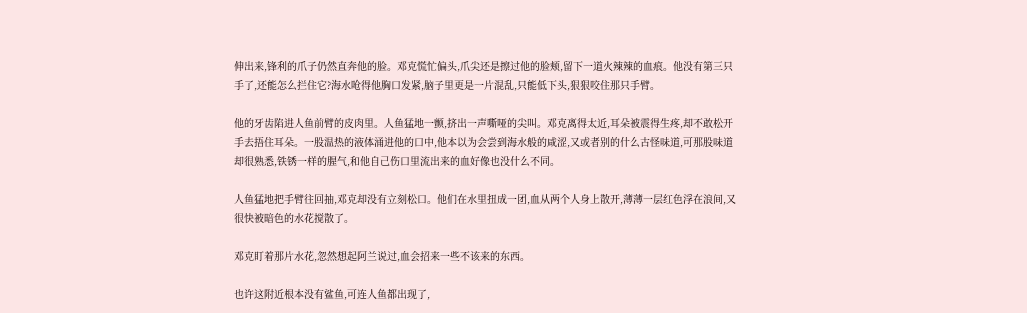伸出来,锋利的爪子仍然直奔他的脸。邓克慌忙偏头,爪尖还是擦过他的脸颊,留下一道火辣辣的血痕。他没有第三只手了,还能怎么拦住它?海水呛得他胸口发紧,脑子里更是一片混乱,只能低下头,狠狠咬住那只手臂。

他的牙齿陷进人鱼前臂的皮肉里。人鱼猛地一颤,挤出一声嘶哑的尖叫。邓克离得太近,耳朵被震得生疼,却不敢松开手去捂住耳朵。一股温热的液体涌进他的口中,他本以为会尝到海水般的咸涩,又或者别的什么古怪味道,可那股味道却很熟悉,铁锈一样的腥气,和他自己伤口里流出来的血好像也没什么不同。

人鱼猛地把手臂往回抽,邓克却没有立刻松口。他们在水里扭成一团,血从两个人身上散开,薄薄一层红色浮在浪间,又很快被暗色的水花搅散了。

邓克盯着那片水花,忽然想起阿兰说过,血会招来一些不该来的东西。

也许这附近根本没有鲨鱼,可连人鱼都出现了,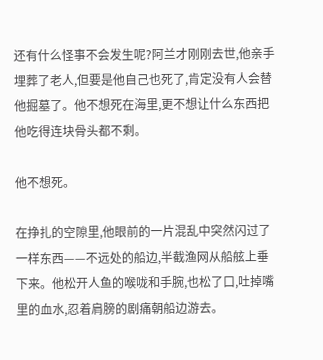还有什么怪事不会发生呢?阿兰才刚刚去世,他亲手埋葬了老人,但要是他自己也死了,肯定没有人会替他掘墓了。他不想死在海里,更不想让什么东西把他吃得连块骨头都不剩。

他不想死。

在挣扎的空隙里,他眼前的一片混乱中突然闪过了一样东西——不远处的船边,半截渔网从船舷上垂下来。他松开人鱼的喉咙和手腕,也松了口,吐掉嘴里的血水,忍着肩膀的剧痛朝船边游去。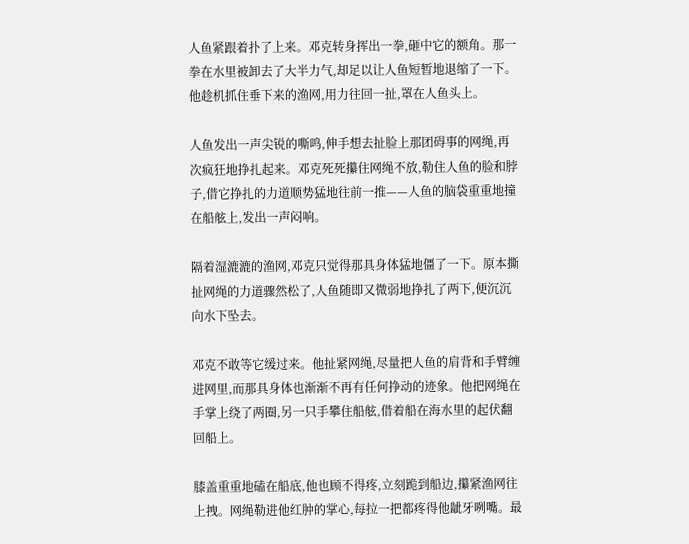人鱼紧跟着扑了上来。邓克转身挥出一拳,砸中它的额角。那一拳在水里被卸去了大半力气,却足以让人鱼短暂地退缩了一下。他趁机抓住垂下来的渔网,用力往回一扯,罩在人鱼头上。

人鱼发出一声尖锐的嘶鸣,伸手想去扯脸上那团碍事的网绳,再次疯狂地挣扎起来。邓克死死攥住网绳不放,勒住人鱼的脸和脖子,借它挣扎的力道顺势猛地往前一推——人鱼的脑袋重重地撞在船舷上,发出一声闷响。

隔着湿漉漉的渔网,邓克只觉得那具身体猛地僵了一下。原本撕扯网绳的力道骤然松了,人鱼随即又微弱地挣扎了两下,便沉沉向水下坠去。

邓克不敢等它缓过来。他扯紧网绳,尽量把人鱼的肩背和手臂缠进网里,而那具身体也渐渐不再有任何挣动的迹象。他把网绳在手掌上绕了两圈,另一只手攀住船舷,借着船在海水里的起伏翻回船上。

膝盖重重地磕在船底,他也顾不得疼,立刻跪到船边,攥紧渔网往上拽。网绳勒进他红肿的掌心,每拉一把都疼得他龇牙咧嘴。最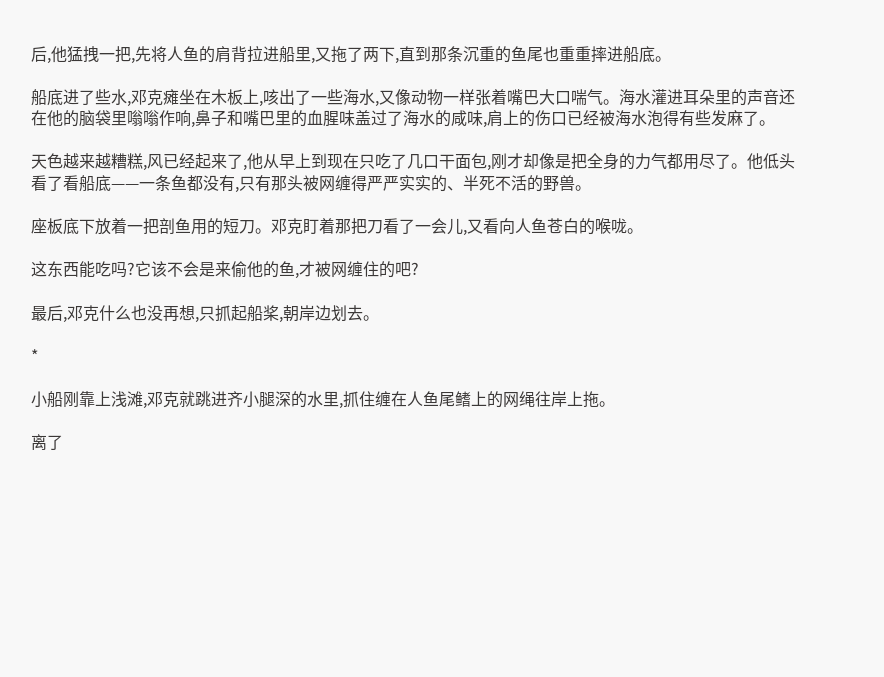后,他猛拽一把,先将人鱼的肩背拉进船里,又拖了两下,直到那条沉重的鱼尾也重重摔进船底。

船底进了些水,邓克瘫坐在木板上,咳出了一些海水,又像动物一样张着嘴巴大口喘气。海水灌进耳朵里的声音还在他的脑袋里嗡嗡作响,鼻子和嘴巴里的血腥味盖过了海水的咸味,肩上的伤口已经被海水泡得有些发麻了。

天色越来越糟糕,风已经起来了,他从早上到现在只吃了几口干面包,刚才却像是把全身的力气都用尽了。他低头看了看船底——一条鱼都没有,只有那头被网缠得严严实实的、半死不活的野兽。

座板底下放着一把剖鱼用的短刀。邓克盯着那把刀看了一会儿,又看向人鱼苍白的喉咙。

这东西能吃吗?它该不会是来偷他的鱼,才被网缠住的吧?

最后,邓克什么也没再想,只抓起船桨,朝岸边划去。

*

小船刚靠上浅滩,邓克就跳进齐小腿深的水里,抓住缠在人鱼尾鳍上的网绳往岸上拖。

离了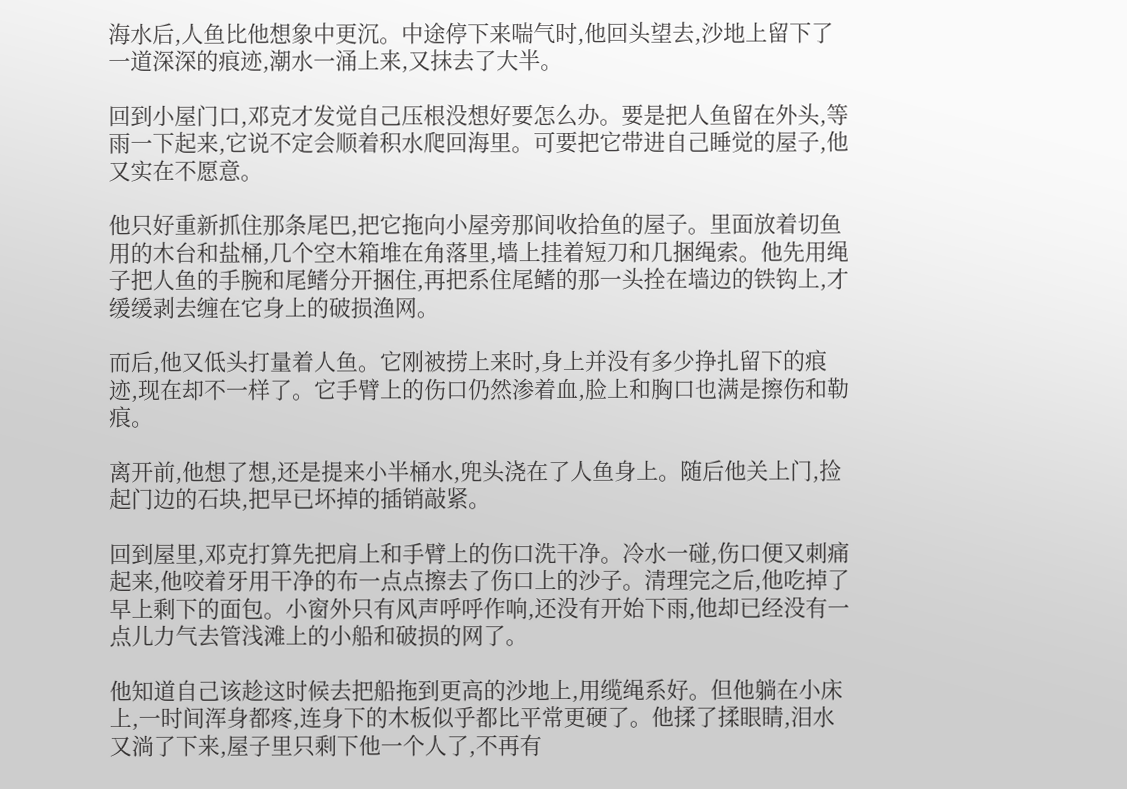海水后,人鱼比他想象中更沉。中途停下来喘气时,他回头望去,沙地上留下了一道深深的痕迹,潮水一涌上来,又抹去了大半。

回到小屋门口,邓克才发觉自己压根没想好要怎么办。要是把人鱼留在外头,等雨一下起来,它说不定会顺着积水爬回海里。可要把它带进自己睡觉的屋子,他又实在不愿意。

他只好重新抓住那条尾巴,把它拖向小屋旁那间收拾鱼的屋子。里面放着切鱼用的木台和盐桶,几个空木箱堆在角落里,墙上挂着短刀和几捆绳索。他先用绳子把人鱼的手腕和尾鳍分开捆住,再把系住尾鳍的那一头拴在墙边的铁钩上,才缓缓剥去缠在它身上的破损渔网。

而后,他又低头打量着人鱼。它刚被捞上来时,身上并没有多少挣扎留下的痕迹,现在却不一样了。它手臂上的伤口仍然渗着血,脸上和胸口也满是擦伤和勒痕。

离开前,他想了想,还是提来小半桶水,兜头浇在了人鱼身上。随后他关上门,捡起门边的石块,把早已坏掉的插销敲紧。

回到屋里,邓克打算先把肩上和手臂上的伤口洗干净。冷水一碰,伤口便又刺痛起来,他咬着牙用干净的布一点点擦去了伤口上的沙子。清理完之后,他吃掉了早上剩下的面包。小窗外只有风声呼呼作响,还没有开始下雨,他却已经没有一点儿力气去管浅滩上的小船和破损的网了。

他知道自己该趁这时候去把船拖到更高的沙地上,用缆绳系好。但他躺在小床上,一时间浑身都疼,连身下的木板似乎都比平常更硬了。他揉了揉眼睛,泪水又淌了下来,屋子里只剩下他一个人了,不再有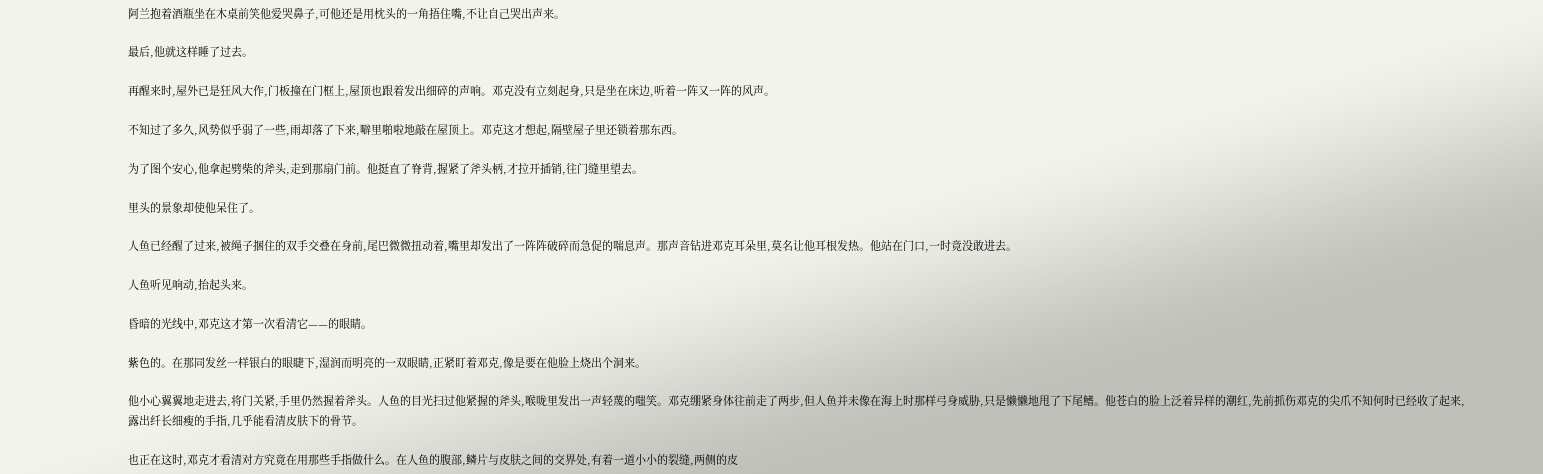阿兰抱着酒瓶坐在木桌前笑他爱哭鼻子,可他还是用枕头的一角捂住嘴,不让自己哭出声来。

最后,他就这样睡了过去。

再醒来时,屋外已是狂风大作,门板撞在门框上,屋顶也跟着发出细碎的声响。邓克没有立刻起身,只是坐在床边,听着一阵又一阵的风声。

不知过了多久,风势似乎弱了一些,雨却落了下来,噼里啪啦地敲在屋顶上。邓克这才想起,隔壁屋子里还锁着那东西。

为了图个安心,他拿起劈柴的斧头,走到那扇门前。他挺直了脊背,握紧了斧头柄,才拉开插销,往门缝里望去。

里头的景象却使他呆住了。

人鱼已经醒了过来,被绳子捆住的双手交叠在身前,尾巴微微扭动着,嘴里却发出了一阵阵破碎而急促的喘息声。那声音钻进邓克耳朵里,莫名让他耳根发热。他站在门口,一时竟没敢进去。

人鱼听见响动,抬起头来。

昏暗的光线中,邓克这才第一次看清它——的眼睛。

紫色的。在那同发丝一样银白的眼睫下,湿润而明亮的一双眼睛,正紧盯着邓克,像是要在他脸上烧出个洞来。

他小心翼翼地走进去,将门关紧,手里仍然握着斧头。人鱼的目光扫过他紧握的斧头,喉咙里发出一声轻蔑的嗤笑。邓克绷紧身体往前走了两步,但人鱼并未像在海上时那样弓身威胁,只是懒懒地甩了下尾鳍。他苍白的脸上泛着异样的潮红,先前抓伤邓克的尖爪不知何时已经收了起来,露出纤长细瘦的手指,几乎能看清皮肤下的骨节。

也正在这时,邓克才看清对方究竟在用那些手指做什么。在人鱼的腹部,鳞片与皮肤之间的交界处,有着一道小小的裂缝,两侧的皮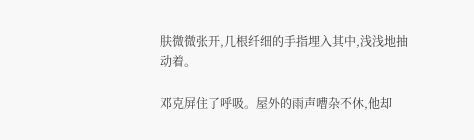肤微微张开,几根纤细的手指埋入其中,浅浅地抽动着。

邓克屏住了呼吸。屋外的雨声嘈杂不休,他却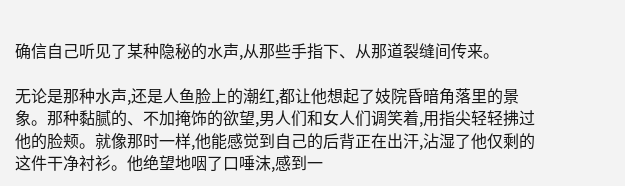确信自己听见了某种隐秘的水声,从那些手指下、从那道裂缝间传来。

无论是那种水声,还是人鱼脸上的潮红,都让他想起了妓院昏暗角落里的景象。那种黏腻的、不加掩饰的欲望,男人们和女人们调笑着,用指尖轻轻拂过他的脸颊。就像那时一样,他能感觉到自己的后背正在出汗,沾湿了他仅剩的这件干净衬衫。他绝望地咽了口唾沫,感到一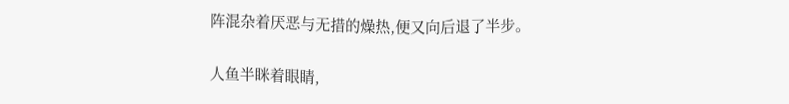阵混杂着厌恶与无措的燥热,便又向后退了半步。

人鱼半眯着眼睛,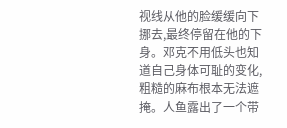视线从他的脸缓缓向下挪去,最终停留在他的下身。邓克不用低头也知道自己身体可耻的变化,粗糙的麻布根本无法遮掩。人鱼露出了一个带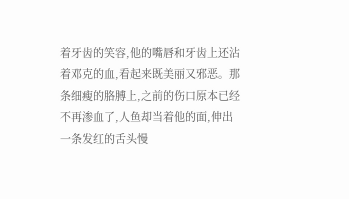着牙齿的笑容,他的嘴唇和牙齿上还沾着邓克的血,看起来既美丽又邪恶。那条细瘦的胳膊上,之前的伤口原本已经不再渗血了,人鱼却当着他的面,伸出一条发红的舌头慢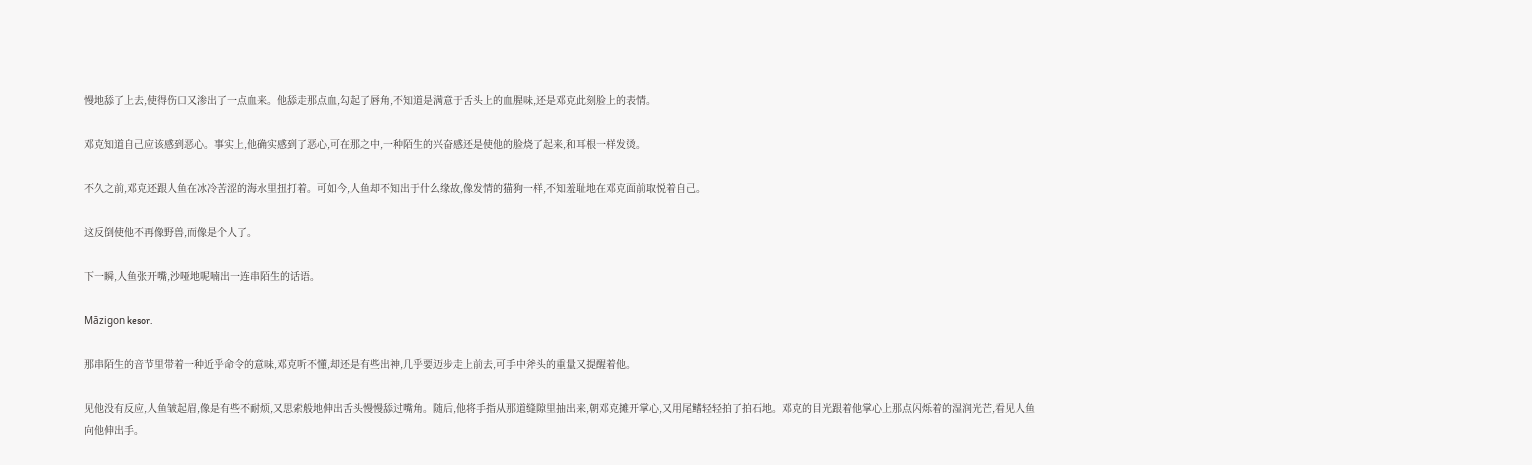慢地舔了上去,使得伤口又渗出了一点血来。他舔走那点血,勾起了唇角,不知道是满意于舌头上的血腥味,还是邓克此刻脸上的表情。

邓克知道自己应该感到恶心。事实上,他确实感到了恶心,可在那之中,一种陌生的兴奋感还是使他的脸烧了起来,和耳根一样发烫。

不久之前,邓克还跟人鱼在冰冷苦涩的海水里扭打着。可如今,人鱼却不知出于什么缘故,像发情的猫狗一样,不知羞耻地在邓克面前取悦着自己。

这反倒使他不再像野兽,而像是个人了。

下一瞬,人鱼张开嘴,沙哑地呢喃出一连串陌生的话语。

Māzigon kesor.

那串陌生的音节里带着一种近乎命令的意味,邓克听不懂,却还是有些出神,几乎要迈步走上前去,可手中斧头的重量又提醒着他。

见他没有反应,人鱼皱起眉,像是有些不耐烦,又思索般地伸出舌头慢慢舔过嘴角。随后,他将手指从那道缝隙里抽出来,朝邓克摊开掌心,又用尾鳍轻轻拍了拍石地。邓克的目光跟着他掌心上那点闪烁着的湿润光芒,看见人鱼向他伸出手。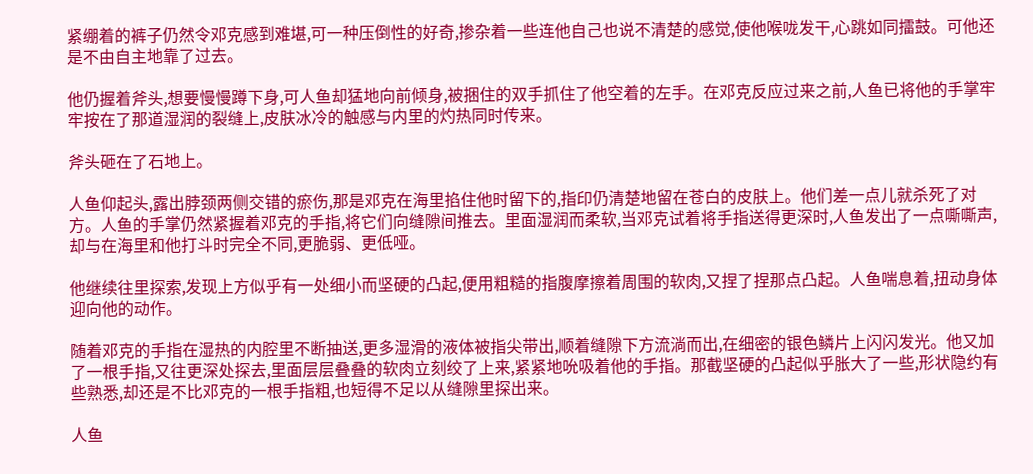紧绷着的裤子仍然令邓克感到难堪,可一种压倒性的好奇,掺杂着一些连他自己也说不清楚的感觉,使他喉咙发干,心跳如同擂鼓。可他还是不由自主地靠了过去。

他仍握着斧头,想要慢慢蹲下身,可人鱼却猛地向前倾身,被捆住的双手抓住了他空着的左手。在邓克反应过来之前,人鱼已将他的手掌牢牢按在了那道湿润的裂缝上,皮肤冰冷的触感与内里的灼热同时传来。

斧头砸在了石地上。

人鱼仰起头,露出脖颈两侧交错的瘀伤,那是邓克在海里掐住他时留下的,指印仍清楚地留在苍白的皮肤上。他们差一点儿就杀死了对方。人鱼的手掌仍然紧握着邓克的手指,将它们向缝隙间推去。里面湿润而柔软,当邓克试着将手指送得更深时,人鱼发出了一点嘶嘶声,却与在海里和他打斗时完全不同,更脆弱、更低哑。

他继续往里探索,发现上方似乎有一处细小而坚硬的凸起,便用粗糙的指腹摩擦着周围的软肉,又捏了捏那点凸起。人鱼喘息着,扭动身体迎向他的动作。

随着邓克的手指在湿热的内腔里不断抽送,更多湿滑的液体被指尖带出,顺着缝隙下方流淌而出,在细密的银色鳞片上闪闪发光。他又加了一根手指,又往更深处探去,里面层层叠叠的软肉立刻绞了上来,紧紧地吮吸着他的手指。那截坚硬的凸起似乎胀大了一些,形状隐约有些熟悉,却还是不比邓克的一根手指粗,也短得不足以从缝隙里探出来。

人鱼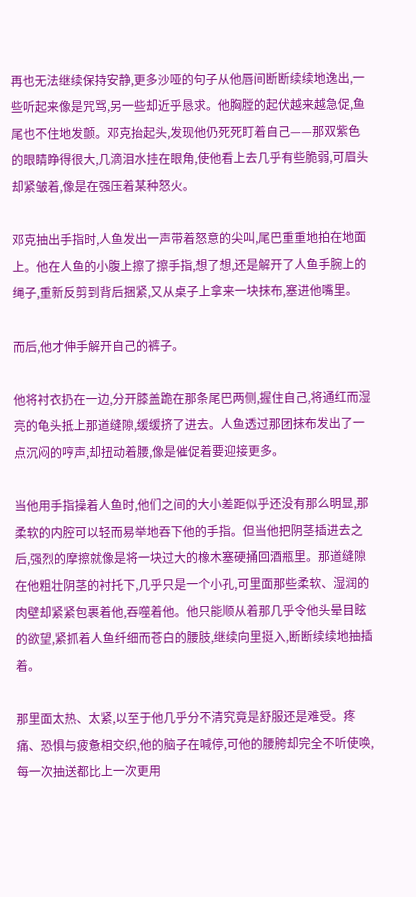再也无法继续保持安静,更多沙哑的句子从他唇间断断续续地逸出,一些听起来像是咒骂,另一些却近乎恳求。他胸膛的起伏越来越急促,鱼尾也不住地发颤。邓克抬起头,发现他仍死死盯着自己——那双紫色的眼睛睁得很大,几滴泪水挂在眼角,使他看上去几乎有些脆弱,可眉头却紧皱着,像是在强压着某种怒火。

邓克抽出手指时,人鱼发出一声带着怒意的尖叫,尾巴重重地拍在地面上。他在人鱼的小腹上擦了擦手指,想了想,还是解开了人鱼手腕上的绳子,重新反剪到背后捆紧,又从桌子上拿来一块抹布,塞进他嘴里。

而后,他才伸手解开自己的裤子。

他将衬衣扔在一边,分开膝盖跪在那条尾巴两侧,握住自己,将通红而湿亮的龟头抵上那道缝隙,缓缓挤了进去。人鱼透过那团抹布发出了一点沉闷的哼声,却扭动着腰,像是催促着要迎接更多。

当他用手指操着人鱼时,他们之间的大小差距似乎还没有那么明显,那柔软的内腔可以轻而易举地吞下他的手指。但当他把阴茎插进去之后,强烈的摩擦就像是将一块过大的橡木塞硬捅回酒瓶里。那道缝隙在他粗壮阴茎的衬托下,几乎只是一个小孔,可里面那些柔软、湿润的肉壁却紧紧包裹着他,吞噬着他。他只能顺从着那几乎令他头晕目眩的欲望,紧抓着人鱼纤细而苍白的腰肢,继续向里挺入,断断续续地抽插着。

那里面太热、太紧,以至于他几乎分不清究竟是舒服还是难受。疼痛、恐惧与疲惫相交织,他的脑子在喊停,可他的腰胯却完全不听使唤,每一次抽送都比上一次更用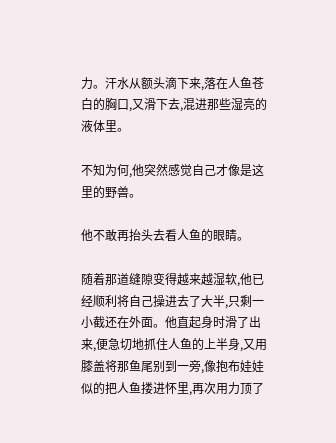力。汗水从额头滴下来,落在人鱼苍白的胸口,又滑下去,混进那些湿亮的液体里。

不知为何,他突然感觉自己才像是这里的野兽。

他不敢再抬头去看人鱼的眼睛。

随着那道缝隙变得越来越湿软,他已经顺利将自己操进去了大半,只剩一小截还在外面。他直起身时滑了出来,便急切地抓住人鱼的上半身,又用膝盖将那鱼尾别到一旁,像抱布娃娃似的把人鱼搂进怀里,再次用力顶了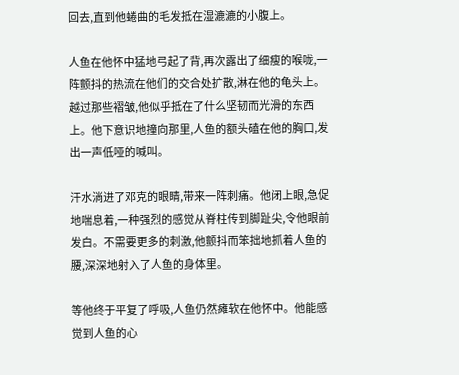回去,直到他蜷曲的毛发抵在湿漉漉的小腹上。

人鱼在他怀中猛地弓起了背,再次露出了细瘦的喉咙,一阵颤抖的热流在他们的交合处扩散,淋在他的龟头上。越过那些褶皱,他似乎抵在了什么坚韧而光滑的东西上。他下意识地撞向那里,人鱼的额头磕在他的胸口,发出一声低哑的喊叫。

汗水淌进了邓克的眼睛,带来一阵刺痛。他闭上眼,急促地喘息着,一种强烈的感觉从脊柱传到脚趾尖,令他眼前发白。不需要更多的刺激,他颤抖而笨拙地抓着人鱼的腰,深深地射入了人鱼的身体里。

等他终于平复了呼吸,人鱼仍然瘫软在他怀中。他能感觉到人鱼的心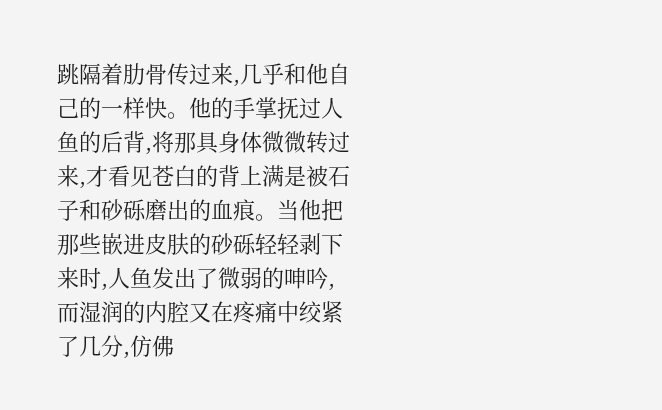跳隔着肋骨传过来,几乎和他自己的一样快。他的手掌抚过人鱼的后背,将那具身体微微转过来,才看见苍白的背上满是被石子和砂砾磨出的血痕。当他把那些嵌进皮肤的砂砾轻轻剥下来时,人鱼发出了微弱的呻吟,而湿润的内腔又在疼痛中绞紧了几分,仿佛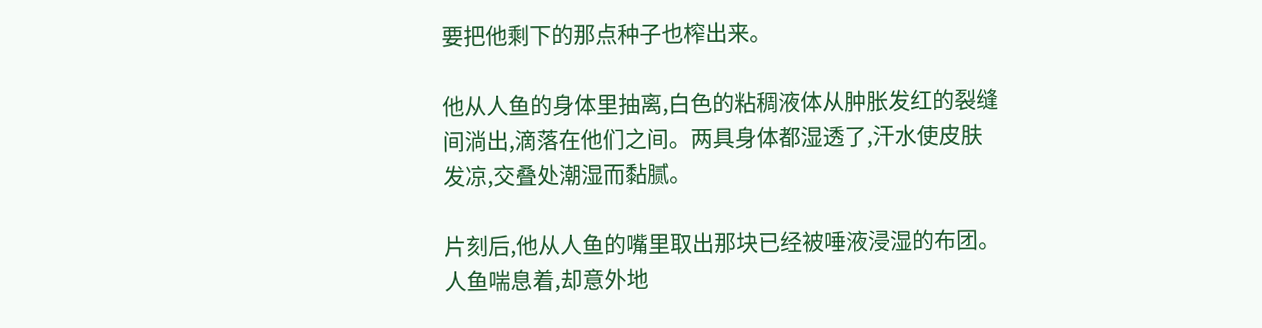要把他剩下的那点种子也榨出来。

他从人鱼的身体里抽离,白色的粘稠液体从肿胀发红的裂缝间淌出,滴落在他们之间。两具身体都湿透了,汗水使皮肤发凉,交叠处潮湿而黏腻。

片刻后,他从人鱼的嘴里取出那块已经被唾液浸湿的布团。人鱼喘息着,却意外地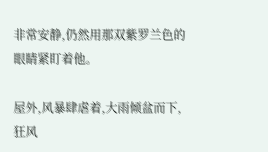非常安静,仍然用那双紫罗兰色的眼睛紧盯着他。

屋外,风暴肆虐着,大雨倾盆而下,狂风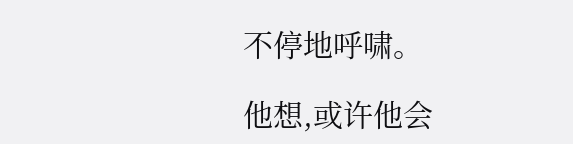不停地呼啸。

他想,或许他会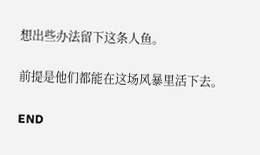想出些办法留下这条人鱼。

前提是他们都能在这场风暴里活下去。

END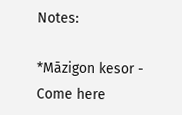Notes:

*Māzigon kesor - Come here